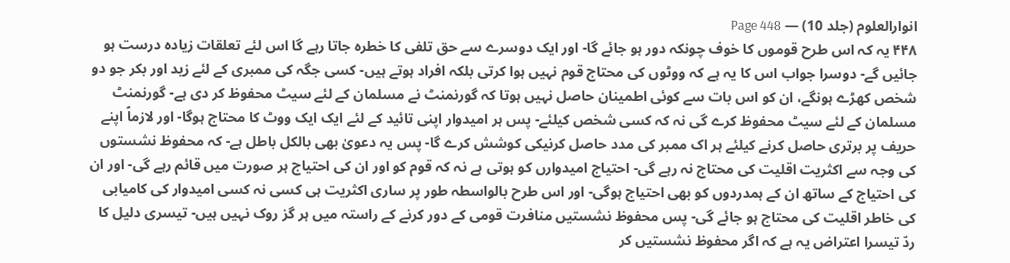انوارالعلوم (جلد 10) — Page 448
۴۴۸ یہ کہ اس طرح قوموں کا خوف چونکہ دور ہو جائے گا- اور ایک دوسرے سے حق تلفی کا خطرہ جاتا رہے گا اس لئے تعلقات زیادہ درست ہو جائیں گے- دوسرا جواب اس کا یہ ہے کہ ووٹوں کی محتاج قوم نہیں ہوا کرتی بلکہ افراد ہوتے ہیں- کسی جگہ کی ممبری کے لئے زید اور بکر جو دو شخص کھڑے ہونگے، ان کو اس بات سے کوئی اطمینان حاصل نہیں ہوتا کہ گورنمنٹ نے مسلمان کے لئے سیٹ محفوظ کر دی ہے- گورنمنٹ مسلمان کے لئے سیٹ محفوظ کرے گی نہ کہ کسی شخص کیلئے- پس ہر امیدوار اپنی تائید کے لئے ایک ایک ووٹ کا محتاج ہوگا- اور لازماً اپنے حریف پر برتری حاصل کرنے کیلئے ہر اک ممبر کی مدد حاصل کرنیکی کوشش کرے گا- پس یہ دعویٰ بھی بالکل باطل ہے- کہ محفوظ نشستوں کی وجہ سے اکثریت اقلیت کی محتاج نہ رہے گی- احتیاج امیدوارں کو ہوتی ہے نہ کہ قوم کو اور ان کی احتیاج ہر صورت میں قائم رہے گی- اور ان کی احتیاج کے ساتھ ان کے ہمدردوں کو بھی احتیاج ہوگی- اور اس طرح بالواسطہ طور پر ساری اکثریت ہی کسی نہ کسی امیدوار کی کامیابی کی خاطر اقلیت کی محتاج ہو جائے گی- پس محفوظ نشستیں منافرت قومی کے دور کرنے کے راستہ میں ہر گز روک نہیں ہیں- تیسری دلیل کا ردّ تیسرا اعتراض یہ ہے کہ اگر محفوظ نشستیں کر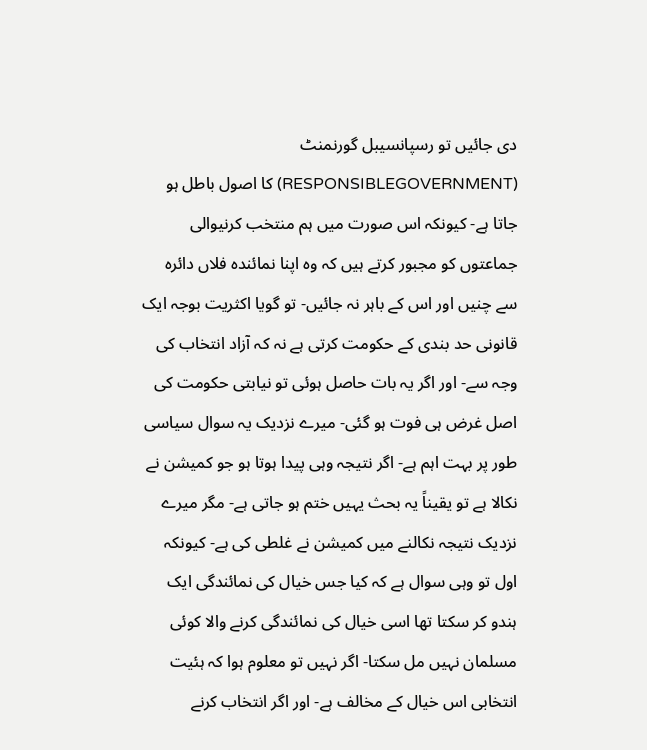دی جائیں تو رسپانسیبل گورنمنٹ (RESPONSIBLEGOVERNMENT) کا اصول باطل ہو جاتا ہے- کیونکہ اس صورت میں ہم منتخب کرنیوالی جماعتوں کو مجبور کرتے ہیں کہ وہ اپنا نمائندہ فلاں دائرہ سے چنیں اور اس کے باہر نہ جائیں- تو گویا اکثریت بوجہ ایک قانونی حد بندی کے حکومت کرتی ہے نہ کہ آزاد انتخاب کی وجہ سے- اور اگر یہ بات حاصل ہوئی تو نیابتی حکومت کی اصل غرض ہی فوت ہو گئی- میرے نزدیک یہ سوال سیاسی طور پر بہت اہم ہے- اگر نتیجہ وہی پیدا ہوتا ہو جو کمیشن نے نکالا ہے تو یقیناً یہ بحث یہیں ختم ہو جاتی ہے- مگر میرے نزدیک نتیجہ نکالنے میں کمیشن نے غلطی کی ہے- کیونکہ اول تو وہی سوال ہے کہ کیا جس خیال کی نمائندگی ایک ہندو کر سکتا تھا اسی خیال کی نمائندگی کرنے والا کوئی مسلمان نہیں مل سکتا- اگر نہیں تو معلوم ہوا کہ ہئیت انتخابی اس خیال کے مخالف ہے- اور اگر انتخاب کرنے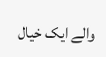والے ایک خیال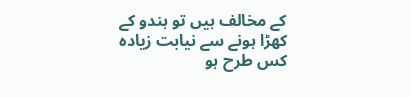کے مخالف ہیں تو ہندو کے کھڑا ہونے سے نیابت زیادہ کس طرح ہو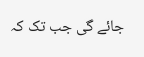جائے گی جب تک کہ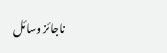ناجائز وسائل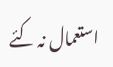استعمال نہ کئے